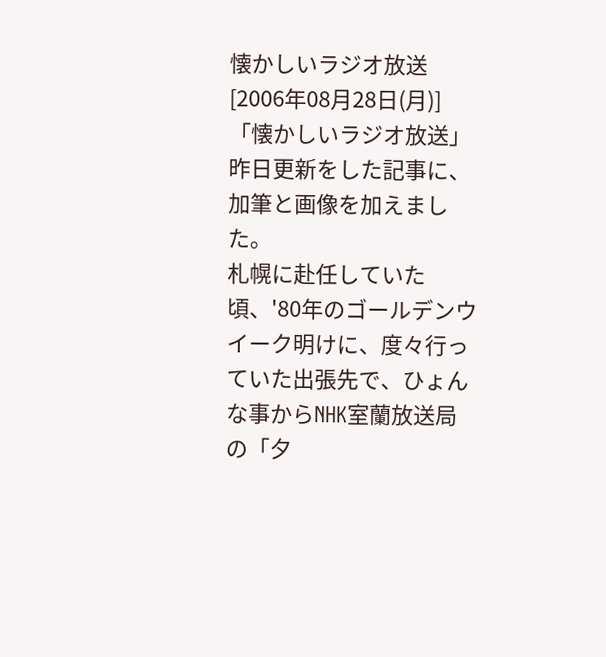懐かしいラジオ放送 [2006年08月28日(月)]
「懐かしいラジオ放送」
昨日更新をした記事に、加筆と画像を加えました。
札幌に赴任していた頃、'80年のゴールデンウイーク明けに、度々行っていた出張先で、ひょんな事からNHK室蘭放送局の「夕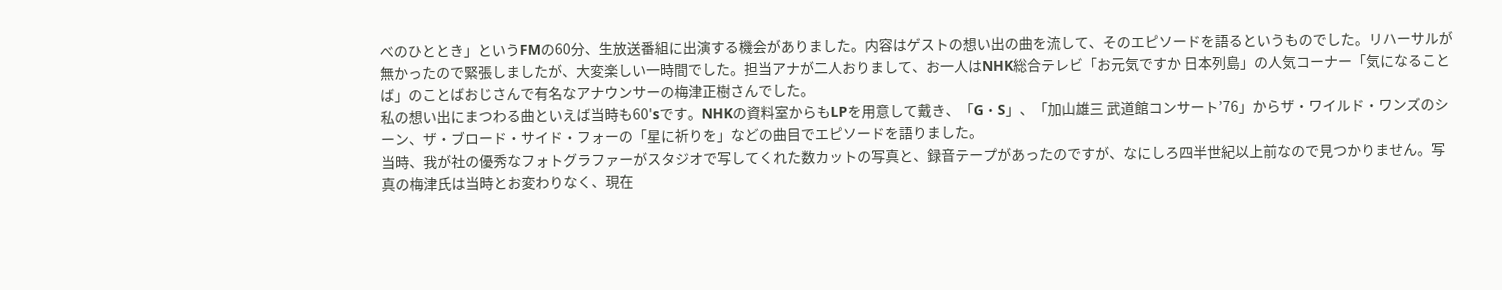べのひととき」というFMの60分、生放送番組に出演する機会がありました。内容はゲストの想い出の曲を流して、そのエピソードを語るというものでした。リハーサルが無かったので緊張しましたが、大変楽しい一時間でした。担当アナが二人おりまして、お一人はNHK総合テレビ「お元気ですか 日本列島」の人気コーナー「気になることば」のことばおじさんで有名なアナウンサーの梅津正樹さんでした。
私の想い出にまつわる曲といえば当時も60'sです。NHKの資料室からもLPを用意して戴き、「G・S」、「加山雄三 武道館コンサート’76」からザ・ワイルド・ワンズのシーン、ザ・ブロード・サイド・フォーの「星に祈りを」などの曲目でエピソードを語りました。
当時、我が社の優秀なフォトグラファーがスタジオで写してくれた数カットの写真と、録音テープがあったのですが、なにしろ四半世紀以上前なので見つかりません。写真の梅津氏は当時とお変わりなく、現在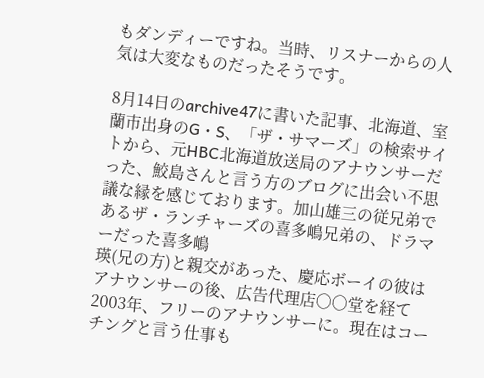もダンディーですね。当時、リスナーからの人気は大変なものだったそうです。

8月14日のarchive47に書いた記事、北海道、室蘭市出身のG・S、「ザ・サマーズ」の検索サイトから、元HBC北海道放送局のアナウンサーだった、鮫島さんと言う方のブログに出会い不思議な縁を感じております。加山雄三の従兄弟であるザ・ランチャーズの喜多嶋兄弟の、ドラマーだった喜多嶋
瑛(兄の方)と親交があった、慶応ボーイの彼はアナウンサーの後、広告代理店○○堂を経て2003年、フリーのアナウンサーに。現在はコーチングと言う仕事も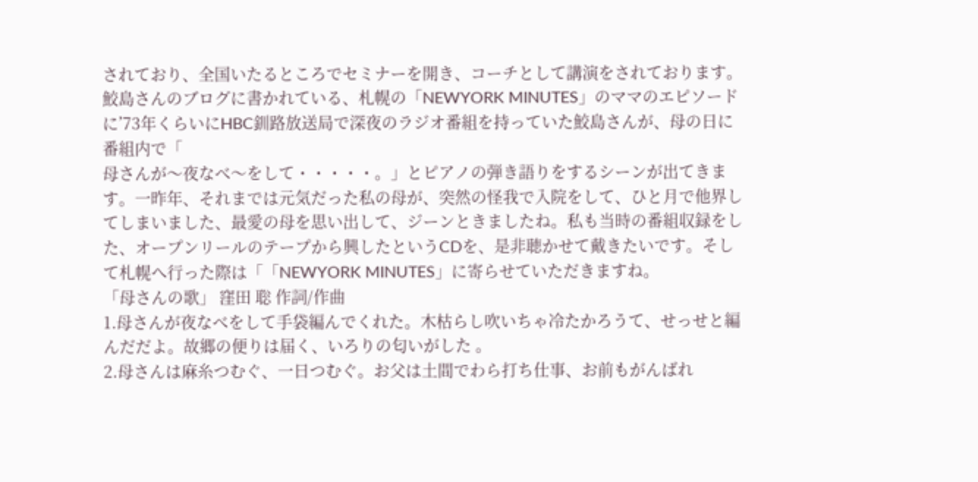されており、全国いたるところでセミナーを開き、コーチとして講演をされております。
鮫島さんのブログに書かれている、札幌の「NEWYORK MINUTES」のママのエピソードに’73年くらいにHBC釧路放送局で深夜のラジオ番組を持っていた鮫島さんが、母の日に番組内で「
母さんが〜夜なべ〜をして・・・・・。」とピアノの弾き語りをするシーンが出てきます。一昨年、それまでは元気だった私の母が、突然の怪我で入院をして、ひと月で他界してしまいました、最愛の母を思い出して、ジーンときましたね。私も当時の番組収録をした、オープンリールのテープから興したというCDを、是非聴かせて戴きたいです。そして札幌へ行った際は「「NEWYORK MINUTES」に寄らせていただきますね。
「母さんの歌」 窪田 聡 作詞/作曲
1.母さんが夜なべをして手袋編んでくれた。木枯らし吹いちゃ冷たかろうて、せっせと編んだだよ。故郷の便りは届く、いろりの匂いがした 。
2.母さんは麻糸つむぐ、一日つむぐ。お父は土間でわら打ち仕事、お前もがんばれ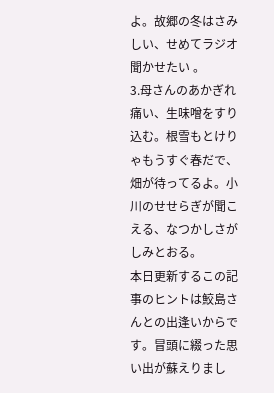よ。故郷の冬はさみしい、せめてラジオ聞かせたい 。
3.母さんのあかぎれ痛い、生味噌をすり込む。根雪もとけりゃもうすぐ春だで、畑が待ってるよ。小川のせせらぎが聞こえる、なつかしさがしみとおる。
本日更新するこの記事のヒントは鮫島さんとの出逢いからです。冒頭に綴った思い出が蘇えりまし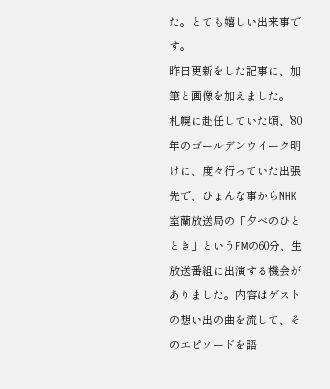た。とても嬉しい出来事です。
昨日更新をした記事に、加筆と画像を加えました。
札幌に赴任していた頃、'80年のゴールデンウイーク明けに、度々行っていた出張先で、ひょんな事からNHK室蘭放送局の「夕べのひととき」というFMの60分、生放送番組に出演する機会がありました。内容はゲストの想い出の曲を流して、そのエピソードを語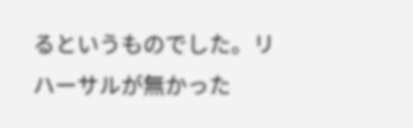るというものでした。リハーサルが無かった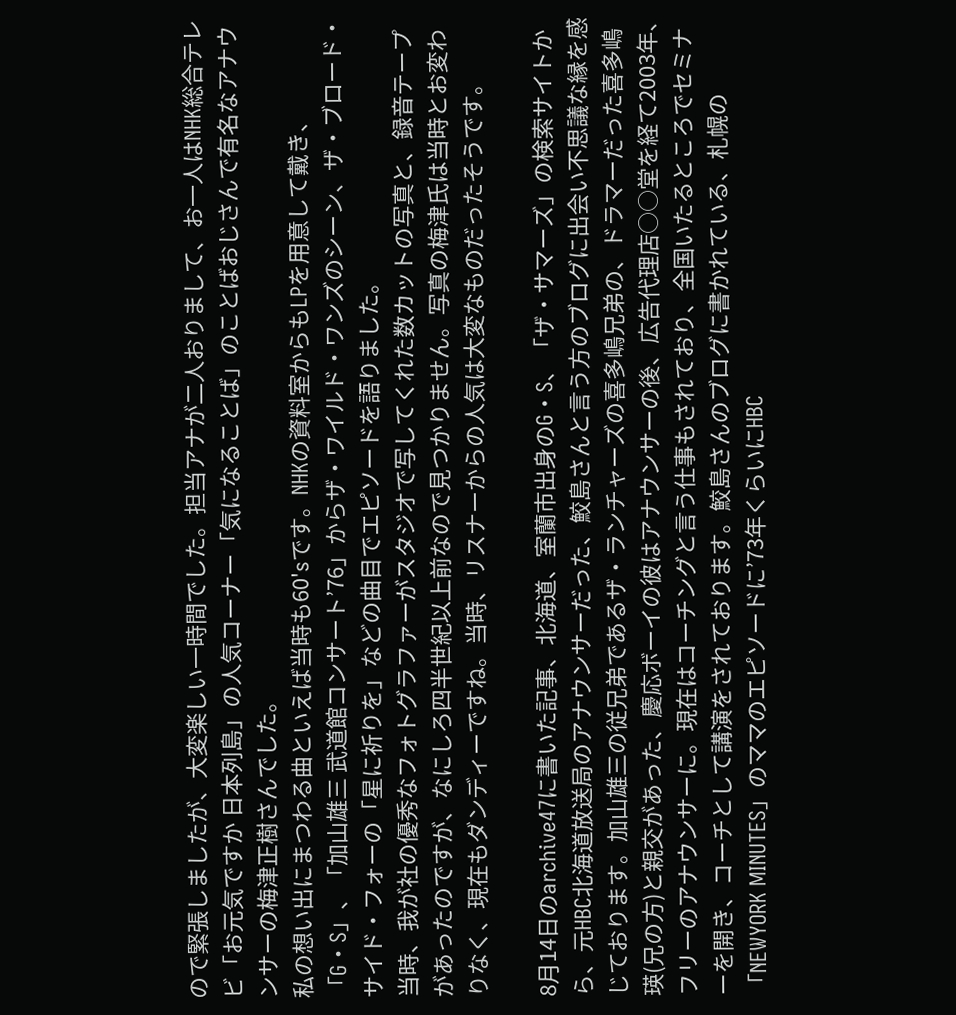ので緊張しましたが、大変楽しい一時間でした。担当アナが二人おりまして、お一人はNHK総合テレビ「お元気ですか 日本列島」の人気コーナー「気になることば」のことばおじさんで有名なアナウンサーの梅津正樹さんでした。
私の想い出にまつわる曲といえば当時も60'sです。NHKの資料室からもLPを用意して戴き、「G・S」、「加山雄三 武道館コンサート’76」からザ・ワイルド・ワンズのシーン、ザ・ブロード・サイド・フォーの「星に祈りを」などの曲目でエピソードを語りました。
当時、我が社の優秀なフォトグラファーがスタジオで写してくれた数カットの写真と、録音テープがあったのですが、なにしろ四半世紀以上前なので見つかりません。写真の梅津氏は当時とお変わりなく、現在もダンディーですね。当時、リスナーからの人気は大変なものだったそうです。

8月14日のarchive47に書いた記事、北海道、室蘭市出身のG・S、「ザ・サマーズ」の検索サイトから、元HBC北海道放送局のアナウンサーだった、鮫島さんと言う方のブログに出会い不思議な縁を感じております。加山雄三の従兄弟であるザ・ランチャーズの喜多嶋兄弟の、ドラマーだった喜多嶋
瑛(兄の方)と親交があった、慶応ボーイの彼はアナウンサーの後、広告代理店○○堂を経て2003年、フリーのアナウンサーに。現在はコーチングと言う仕事もされており、全国いたるところでセミナーを開き、コーチとして講演をされております。鮫島さんのブログに書かれている、札幌の「NEWYORK MINUTES」のママのエピソードに’73年くらいにHBC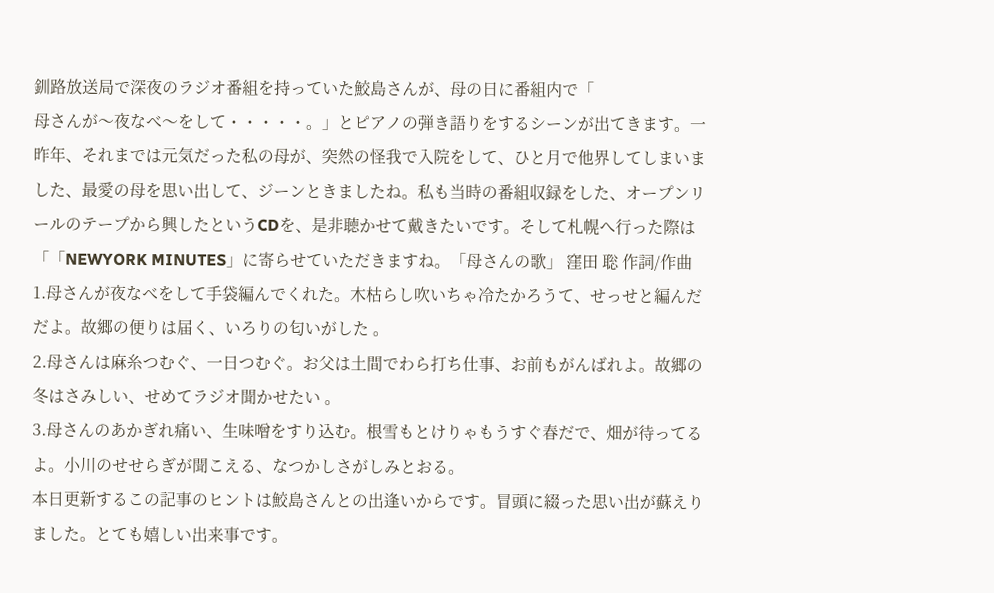釧路放送局で深夜のラジオ番組を持っていた鮫島さんが、母の日に番組内で「
母さんが〜夜なべ〜をして・・・・・。」とピアノの弾き語りをするシーンが出てきます。一昨年、それまでは元気だった私の母が、突然の怪我で入院をして、ひと月で他界してしまいました、最愛の母を思い出して、ジーンときましたね。私も当時の番組収録をした、オープンリールのテープから興したというCDを、是非聴かせて戴きたいです。そして札幌へ行った際は「「NEWYORK MINUTES」に寄らせていただきますね。「母さんの歌」 窪田 聡 作詞/作曲
1.母さんが夜なべをして手袋編んでくれた。木枯らし吹いちゃ冷たかろうて、せっせと編んだだよ。故郷の便りは届く、いろりの匂いがした 。
2.母さんは麻糸つむぐ、一日つむぐ。お父は土間でわら打ち仕事、お前もがんばれよ。故郷の冬はさみしい、せめてラジオ聞かせたい 。
3.母さんのあかぎれ痛い、生味噌をすり込む。根雪もとけりゃもうすぐ春だで、畑が待ってるよ。小川のせせらぎが聞こえる、なつかしさがしみとおる。
本日更新するこの記事のヒントは鮫島さんとの出逢いからです。冒頭に綴った思い出が蘇えりました。とても嬉しい出来事です。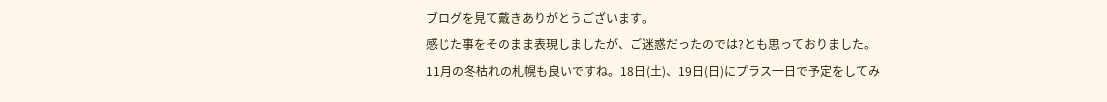ブログを見て戴きありがとうございます。
感じた事をそのまま表現しましたが、ご迷惑だったのでは?とも思っておりました。
11月の冬枯れの札幌も良いですね。18日(土)、19日(日)にプラス一日で予定をしてみ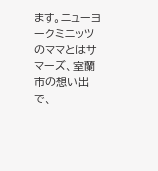ます。ニューヨークミニッツのママとはサマーズ、室蘭市の想い出で、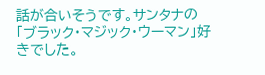話が合いそうです。サンタナの「ブラック・マジック・ウーマン」好きでした。